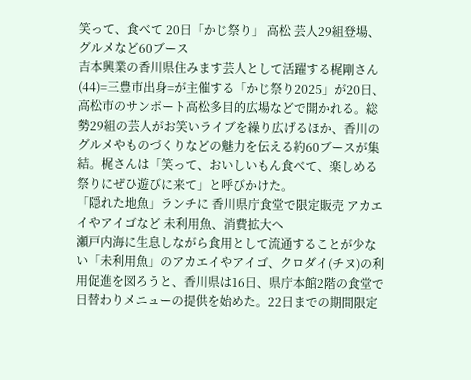笑って、食べて 20日「かじ祭り」 高松 芸人29組登場、グルメなど60ブース
吉本興業の香川県住みます芸人として活躍する梶剛さん(44)=三豊市出身=が主催する「かじ祭り2025」が20日、高松市のサンポート高松多目的広場などで開かれる。総勢29組の芸人がお笑いライブを繰り広げるほか、香川のグルメやものづくりなどの魅力を伝える約60ブースが集結。梶さんは「笑って、おいしいもん食べて、楽しめる祭りにぜひ遊びに来て」と呼びかけた。
「隠れた地魚」ランチに 香川県庁食堂で限定販売 アカエイやアイゴなど 未利用魚、消費拡大へ
瀬戸内海に生息しながら食用として流通することが少ない「未利用魚」のアカエイやアイゴ、クロダイ(チヌ)の利用促進を図ろうと、香川県は16日、県庁本館2階の食堂で日替わりメニューの提供を始めた。22日までの期間限定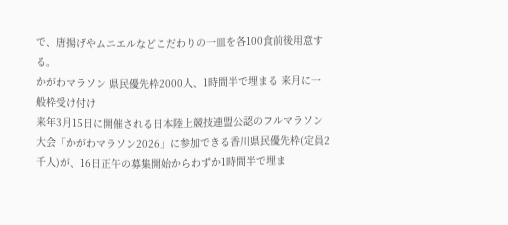で、唐揚げやムニエルなどこだわりの一皿を各100食前後用意する。
かがわマラソン 県民優先枠2000人、1時間半で埋まる 来月に一般枠受け付け
来年3月15日に開催される日本陸上競技連盟公認のフルマラソン大会「かがわマラソン2026」に参加できる香川県民優先枠(定員2千人)が、16日正午の募集開始からわずか1時間半で埋ま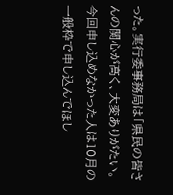った。実行委事務局は「県民の皆さんの関心が高く、大変ありがたい。今回申し込めなかった人は10月の一般枠で申し込んでほし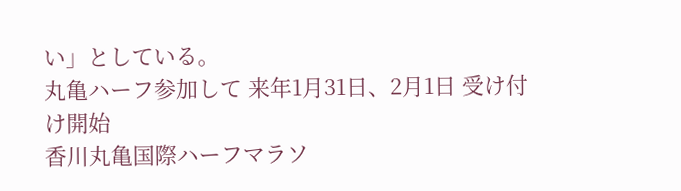い」としている。
丸亀ハーフ参加して 来年1月31日、2月1日 受け付け開始
香川丸亀国際ハーフマラソ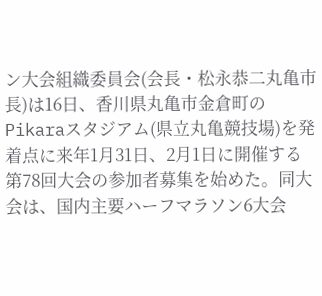ン大会組織委員会(会長・松永恭二丸亀市長)は16日、香川県丸亀市金倉町のPikaraスタジアム(県立丸亀競技場)を発着点に来年1月31日、2月1日に開催する第78回大会の参加者募集を始めた。同大会は、国内主要ハーフマラソン6大会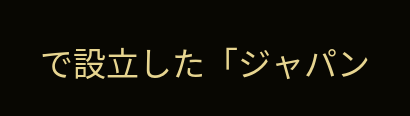で設立した「ジャパン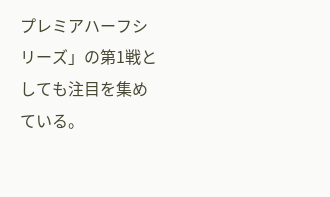プレミアハーフシリーズ」の第1戦としても注目を集めている。